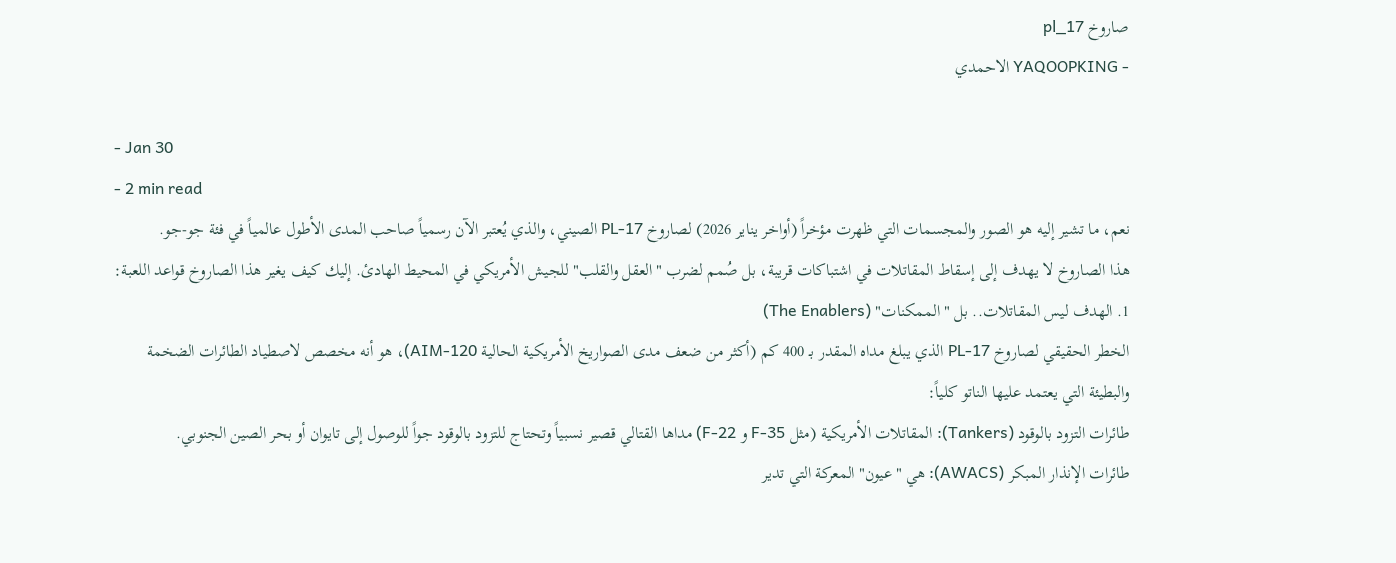صاروخ pl_17
- YAQOOPKING الاحمدي

- Jan 30
- 2 min read
نعم، ما تشير إليه هو الصور والمجسمات التي ظهرت مؤخراً (أواخر يناير 2026) لصاروخ PL-17 الصيني، والذي يُعتبر الآن رسمياً صاحب المدى الأطول عالمياً في فئة جو-جو.
هذا الصاروخ لا يهدف إلى إسقاط المقاتلات في اشتباكات قريبة، بل صُمم لضرب "العقل والقلب" للجيش الأمريكي في المحيط الهادئ. إليك كيف يغير هذا الصاروخ قواعد اللعبة:
1. الهدف ليس المقاتلات.. بل "الممكنات" (The Enablers)
الخطر الحقيقي لصاروخ PL-17 الذي يبلغ مداه المقدر بـ 400 كم (أكثر من ضعف مدى الصواريخ الأمريكية الحالية AIM-120)، هو أنه مخصص لاصطياد الطائرات الضخمة والبطيئة التي يعتمد عليها الناتو كلياً:
طائرات التزود بالوقود (Tankers): المقاتلات الأمريكية (مثل F-35 و F-22) مداها القتالي قصير نسبياً وتحتاج للتزود بالوقود جواً للوصول إلى تايوان أو بحر الصين الجنوبي.
طائرات الإنذار المبكر (AWACS): هي "عيون" المعركة التي تدير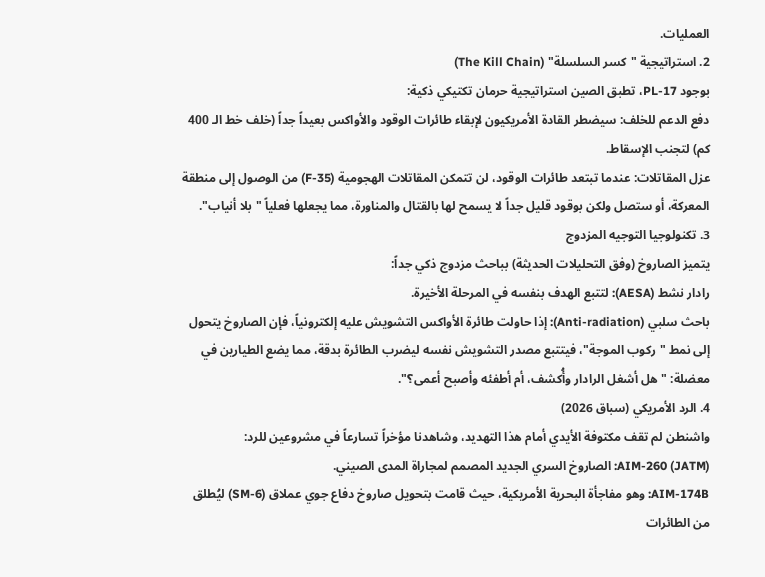العمليات.
2. استراتيجية "كسر السلسلة" (The Kill Chain)
بوجود PL-17، تطبق الصين استراتيجية حرمان تكتيكي ذكية:
دفع الدعم للخلف: سيضطر القادة الأمريكيون لإبقاء طائرات الوقود والأواكس بعيداً جداً (خلف خط الـ 400 كم) لتجنب الإسقاط.
عزل المقاتلات: عندما تبتعد طائرات الوقود، لن تتمكن المقاتلات الهجومية (F-35) من الوصول إلى منطقة المعركة، أو ستصل ولكن بوقود قليل جداً لا يسمح لها بالقتال والمناورة، مما يجعلها فعلياً "بلا أنياب".
3. تكنولوجيا التوجيه المزدوج
يتميز الصاروخ (وفق التحليلات الحديثة) بباحث مزدوج ذكي جداً:
رادار نشط (AESA): لتتبع الهدف بنفسه في المرحلة الأخيرة.
باحث سلبي (Anti-radiation): إذا حاولت طائرة الأواكس التشويش عليه إلكترونياً، فإن الصاروخ يتحول إلى نمط "ركوب الموجة"، فيتتبع مصدر التشويش نفسه ليضرب الطائرة بدقة، مما يضع الطيارين في معضلة: "هل أشغل الرادار وأُكشف، أم أطفئه وأصبح أعمى؟".
4. الرد الأمريكي (سباق 2026)
واشنطن لم تقف مكتوفة الأيدي أمام هذا التهديد، وشاهدنا مؤخراً تسارعاً في مشروعين للرد:
AIM-260 (JATM): الصاروخ السري الجديد المصمم لمجاراة المدى الصيني.
AIM-174B: وهو مفاجأة البحرية الأمريكية، حيث قامت بتحويل صاروخ دفاع جوي عملاق (SM-6) ليُطلق من الطائرات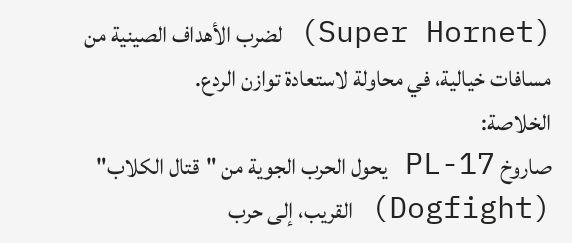(Super Hornet) لضرب الأهداف الصينية من مسافات خيالية، في محاولة لاستعادة توازن الردع.
الخلاصة:
صاروخ PL-17 يحول الحرب الجوية من "قتال الكلاب" (Dogfight) القريب، إلى حرب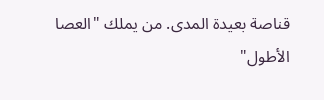قناصة بعيدة المدى. من يملك "العصا الأطول"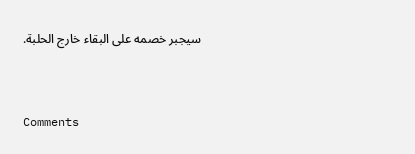سيجبر خصمه على البقاء خارج الحلبة.


Comments